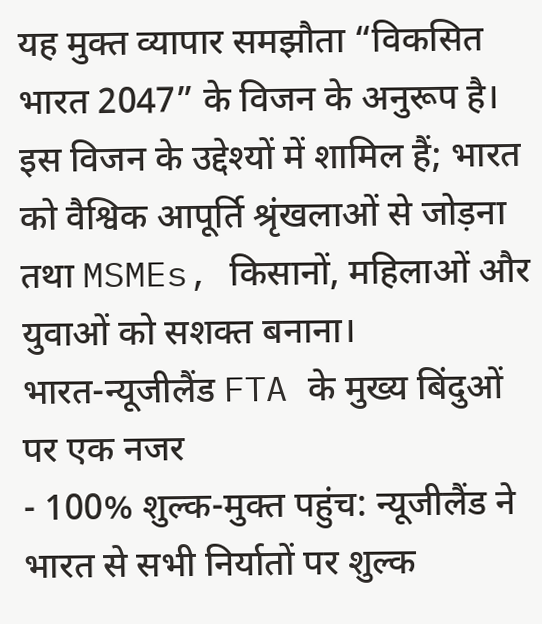यह मुक्त व्यापार समझौता “विकसित भारत 2047” के विजन के अनुरूप है। इस विजन के उद्देश्यों में शामिल हैं; भारत को वैश्विक आपूर्ति श्रृंखलाओं से जोड़ना तथा MSMEs, किसानों, महिलाओं और युवाओं को सशक्त बनाना।
भारत-न्यूजीलैंड FTA के मुख्य बिंदुओं पर एक नजर
- 100% शुल्क-मुक्त पहुंच: न्यूजीलैंड ने भारत से सभी निर्यातों पर शुल्क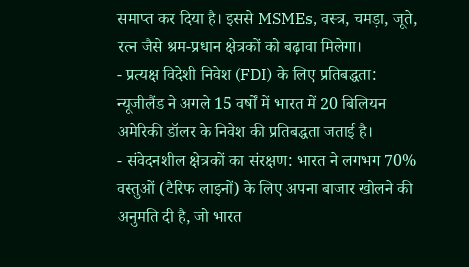समाप्त कर दिया है। इससे MSMEs, वस्त्र, चमड़ा, जूते, रत्न जैसे श्रम-प्रधान क्षेत्रकों को बढ़ावा मिलेगा।
- प्रत्यक्ष विदेशी निवेश (FDI) के लिए प्रतिबद्धता: न्यूजीलैंड ने अगले 15 वर्षों में भारत में 20 बिलियन अमेरिकी डॉलर के निवेश की प्रतिबद्धता जताई है।
- संवेदनशील क्षेत्रकों का संरक्षण: भारत ने लगभग 70% वस्तुओं (टैरिफ लाइनों) के लिए अपना बाजार खोलने की अनुमति दी है, जो भारत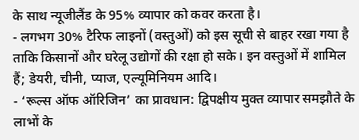के साथ न्यूजीलैंड के 95% व्यापार को कवर करता है।
- लगभग 30% टैरिफ लाइनों (वस्तुओं) को इस सूची से बाहर रखा गया है ताकि किसानों और घरेलू उद्योगों की रक्षा हो सके। इन वस्तुओं में शामिल हैं; डेयरी, चीनी, प्याज, एल्यूमिनियम आदि।
- ‘रूल्स ऑफ ऑरिजिन’ का प्रावधान: द्विपक्षीय मुक्त व्यापार समझौते के लाभों के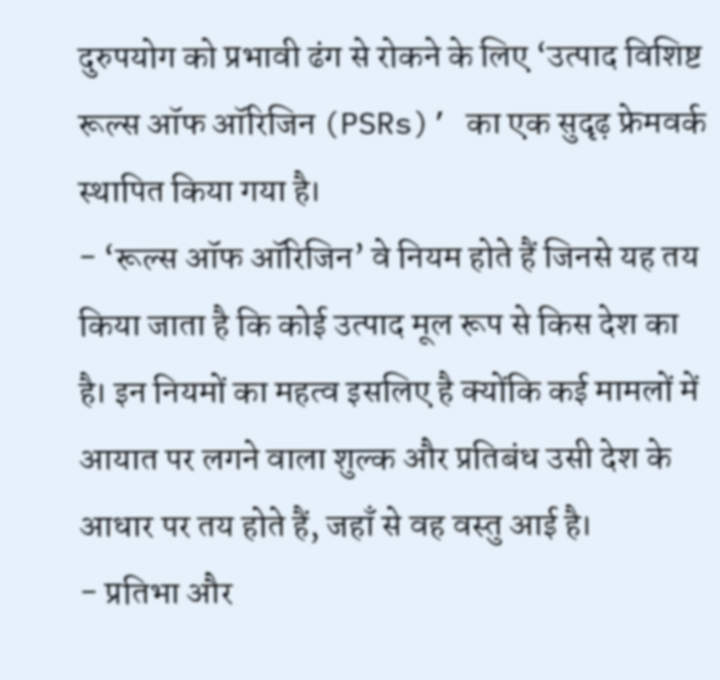दुरुपयोग को प्रभावी ढंग से रोकने के लिए ‘उत्पाद विशिष्ट रूल्स ऑफ ऑरिजिन (PSRs)’ का एक सुदृढ़ फ्रेमवर्क स्थापित किया गया है।
- ‘रूल्स ऑफ ऑरिजिन’ वे नियम होते हैं जिनसे यह तय किया जाता है कि कोई उत्पाद मूल रूप से किस देश का है। इन नियमों का महत्व इसलिए है क्योंकि कई मामलों में आयात पर लगने वाला शुल्क और प्रतिबंध उसी देश के आधार पर तय होते हैं, जहाँ से वह वस्तु आई है।
- प्रतिभा और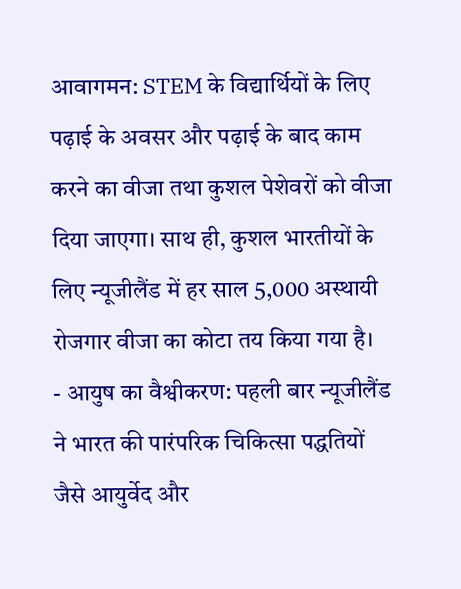आवागमन: STEM के विद्यार्थियों के लिए पढ़ाई के अवसर और पढ़ाई के बाद काम करने का वीजा तथा कुशल पेशेवरों को वीजा दिया जाएगा। साथ ही, कुशल भारतीयों के लिए न्यूजीलैंड में हर साल 5,000 अस्थायी रोजगार वीजा का कोटा तय किया गया है।
- आयुष का वैश्वीकरण: पहली बार न्यूजीलैंड ने भारत की पारंपरिक चिकित्सा पद्धतियों जैसे आयुर्वेद और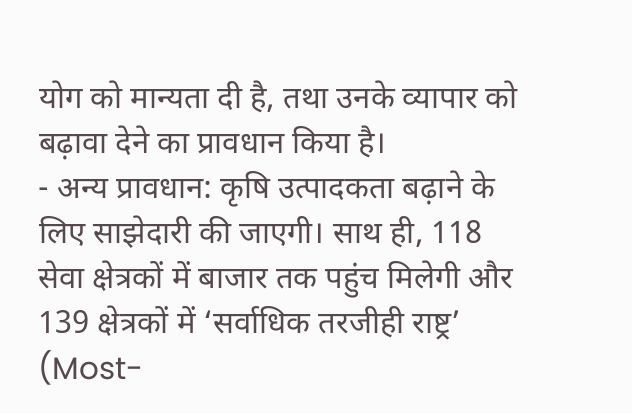योग को मान्यता दी है, तथा उनके व्यापार को बढ़ावा देने का प्रावधान किया है।
- अन्य प्रावधान: कृषि उत्पादकता बढ़ाने के लिए साझेदारी की जाएगी। साथ ही, 118 सेवा क्षेत्रकों में बाजार तक पहुंच मिलेगी और 139 क्षेत्रकों में ‘सर्वाधिक तरजीही राष्ट्र’ (Most-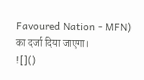Favoured Nation - MFN) का दर्जा दिया जाएगा।
![]()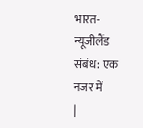भारत-न्यूजीलैंड संबंध: एक नजर में
|